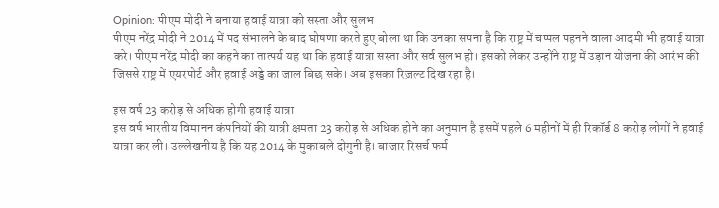Opinion: पीएम मोदी ने बनाया हवाई यात्रा को सस्ता और सुलभ
पीएम नरेंद्र मोदी ने 2014 में पद संभालने के बाद घोषणा करते हुए बोला था कि उनका सपना है कि राष्ट्र में चप्पल पहनने वाला आदमी भी हवाई यात्रा करे। पीएम नरेंद्र मोदी का कहने का तात्पर्य यह था कि हवाई यात्रा सस्ता और सर्व सुलभ हो। इसको लेकर उन्होंने राष्ट्र में उड़ान योजना की आरंभ की जिससे राष्ट्र में एयरपोर्ट और हवाई अड्डे का जाल बिछ सके। अब इसका रिज़ल्ट दिख रहा है।

इस वर्ष 23 करोड़ से अधिक होगी हवाई यात्रा
इस वर्ष भारतीय विमानन कंपनियों की यात्री क्षमता 23 करोड़ से अधिक होने का अनुमान है इसमें पहले 6 महीनों में ही रिकॉर्ड 8 करोड़ लोगों ने हवाई यात्रा कर ली। उल्लेखनीय है कि यह 2014 के मुकाबले दोगुनी है। बाजार रिसर्च फर्म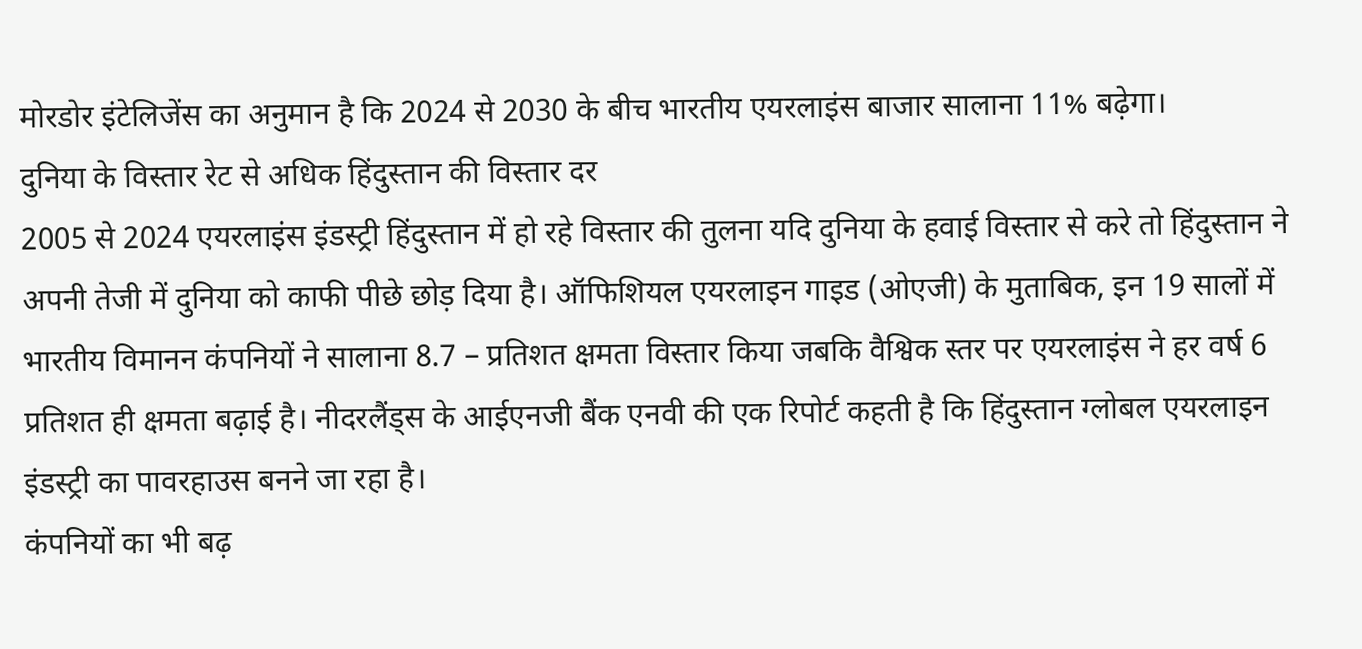मोरडोर इंटेलिजेंस का अनुमान है कि 2024 से 2030 के बीच भारतीय एयरलाइंस बाजार सालाना 11% बढ़ेगा।
दुनिया के विस्तार रेट से अधिक हिंदुस्तान की विस्तार दर
2005 से 2024 एयरलाइंस इंडस्ट्री हिंदुस्तान में हो रहे विस्तार की तुलना यदि दुनिया के हवाई विस्तार से करे तो हिंदुस्तान ने अपनी तेजी में दुनिया को काफी पीछे छोड़ दिया है। ऑफिशियल एयरलाइन गाइड (ओएजी) के मुताबिक, इन 19 सालों में भारतीय विमानन कंपनियों ने सालाना 8.7 – प्रतिशत क्षमता विस्तार किया जबकि वैश्विक स्तर पर एयरलाइंस ने हर वर्ष 6 प्रतिशत ही क्षमता बढ़ाई है। नीदरलैंड्स के आईएनजी बैंक एनवी की एक रिपोर्ट कहती है कि हिंदुस्तान ग्लोबल एयरलाइन इंडस्ट्री का पावरहाउस बनने जा रहा है।
कंपनियों का भी बढ़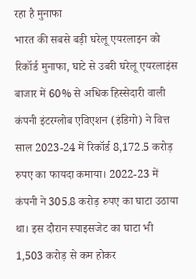रहा है मुनाफा
भारत की सबसे बड़ी घरेलू एयरलाइन को रिकॉर्ड मुनाफा, घाटे से उबरी घरेलू एयरलाइंस बाजार में 60% से अधिक हिस्सेदारी वाली कंपनी इंटरग्लोब एविएशन (इंडिगो) ने वित्त साल 2023-24 में रिकॉर्ड 8,172.5 करोड़ रुपए का फायदा कमाया। 2022-23 में कंपनी ने 305.8 करोड़ रुपए का घाटा उठाया था। इस दौरान स्पाइसजेट का घाटा भी 1,503 करोड़ से कम होकर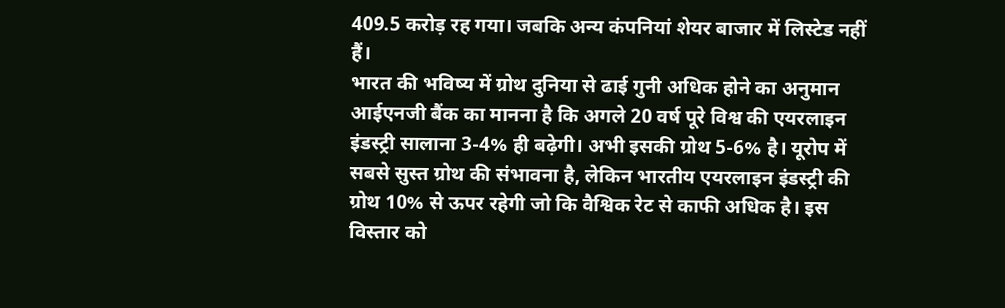409.5 करोड़ रह गया। जबकि अन्य कंपनियां शेयर बाजार में लिस्टेड नहीं हैं।
भारत की भविष्य में ग्रोथ दुनिया से ढाई गुनी अधिक होने का अनुमान
आईएनजी बैंक का मानना है कि अगले 20 वर्ष पूरे विश्व की एयरलाइन इंडस्ट्री सालाना 3-4% ही बढ़ेगी। अभी इसकी ग्रोथ 5-6% है। यूरोप में सबसे सुस्त ग्रोथ की संभावना है, लेकिन भारतीय एयरलाइन इंडस्ट्री की ग्रोथ 10% से ऊपर रहेगी जो कि वैश्विक रेट से काफी अधिक है। इस विस्तार को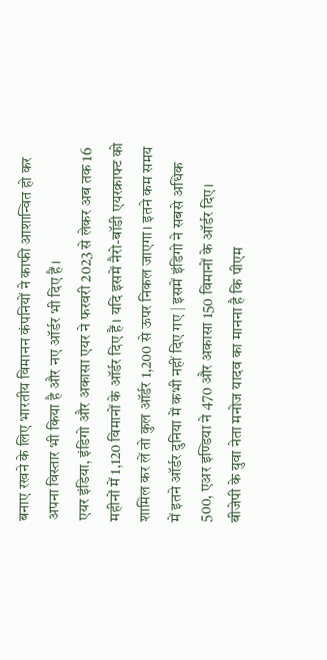बनाए रखने के लिए भारतीय विमानन कंपनियों ने काफी आशान्वित हो कर अपना विस्तार भी किया है और नए ऑर्डर भी दिए हैं।
एयर इंडिया, इंडिगो और अकासा एयर ने फरवरी 2023 से लेकर अब तक 16 महीनों में 1,120 विमानों के ऑर्डर दिए हैं। यदि इसमें नैरो-बॉडी एयरक्राफ्ट को शामिल कर लें तो कुल ऑर्डर 1,200 से ऊपर निकल जाएगा। इतने कम समय में इतने ऑर्डर दुनिया में कभी नहीं दिए गए | इसमें इंडिगो ने सबसे अधिक 500, एअर इण्डिया ने 470 और अकासा 150 विमानों के ऑर्डर दिए।
बीजेपी के युवा नेता मनोज यादव का मानना है कि पीएम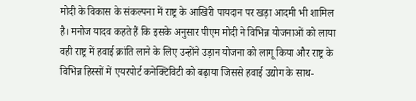मोदी के विकास के संकल्पना में राष्ट्र के आखिरी पायदान पर खड़ा आदमी भी शामिल है। मनोज यादव कहते हैं कि इसके अनुसार पीएम मोदी ने विभिन्न योजनाओं को लाया वही राष्ट्र में हवाई क्रांति लाने के लिए उन्होंने उड़ान योजना को लागू किया और राष्ट्र के विभिन्न हिस्सों में एयरपोर्ट कनेक्टिविटी को बढ़ाया जिससे हवाई उद्योग के साथ-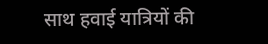साथ हवाई यात्रियों की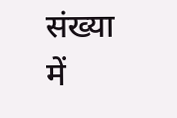संख्या में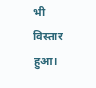भी विस्तार हुआ।